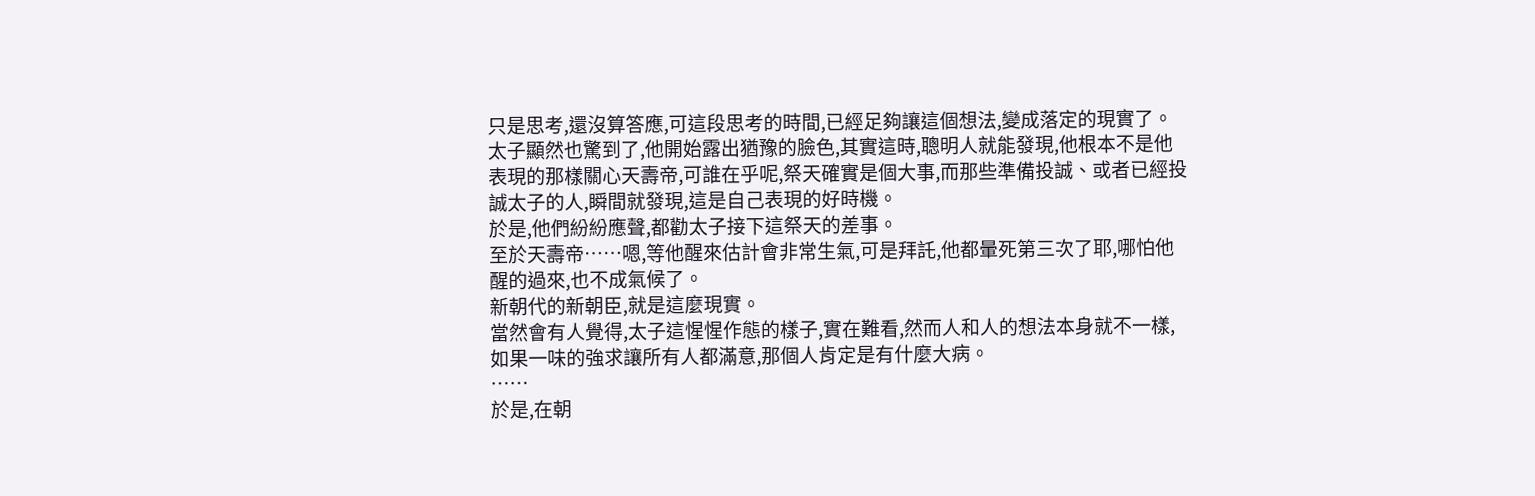只是思考,還沒算答應,可這段思考的時間,已經足夠讓這個想法,變成落定的現實了。
太子顯然也驚到了,他開始露出猶豫的臉色,其實這時,聰明人就能發現,他根本不是他表現的那樣關心天壽帝,可誰在乎呢,祭天確實是個大事,而那些準備投誠、或者已經投誠太子的人,瞬間就發現,這是自己表現的好時機。
於是,他們紛紛應聲,都勸太子接下這祭天的差事。
至於天壽帝……嗯,等他醒來估計會非常生氣,可是拜託,他都暈死第三次了耶,哪怕他醒的過來,也不成氣候了。
新朝代的新朝臣,就是這麼現實。
當然會有人覺得,太子這惺惺作態的樣子,實在難看,然而人和人的想法本身就不一樣,如果一味的強求讓所有人都滿意,那個人肯定是有什麼大病。
……
於是,在朝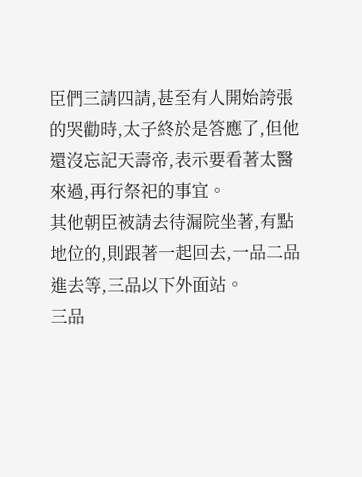臣們三請四請,甚至有人開始誇張的哭勸時,太子終於是答應了,但他還沒忘記天壽帝,表示要看著太醫來過,再行祭祀的事宜。
其他朝臣被請去待漏院坐著,有點地位的,則跟著一起回去,一品二品進去等,三品以下外面站。
三品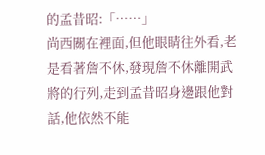的孟昔昭:「……」
尚西關在裡面,但他眼睛往外看,老是看著詹不休,發現詹不休離開武將的行列,走到孟昔昭身邊跟他對話,他依然不能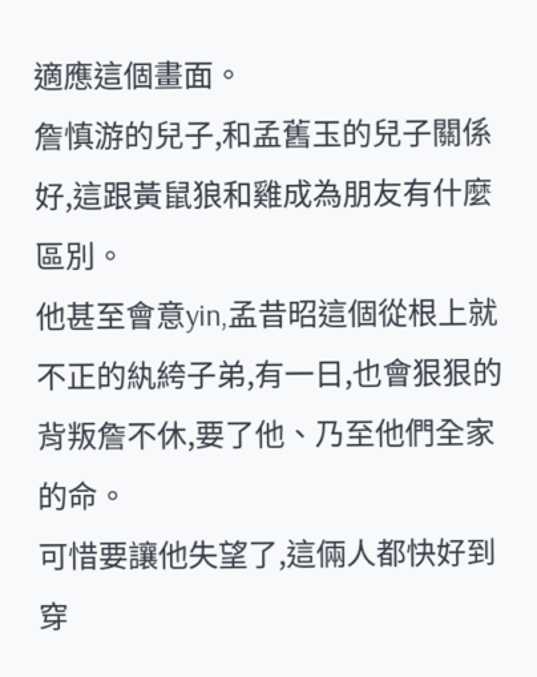適應這個畫面。
詹慎游的兒子,和孟舊玉的兒子關係好,這跟黃鼠狼和雞成為朋友有什麼區別。
他甚至會意yin,孟昔昭這個從根上就不正的紈絝子弟,有一日,也會狠狠的背叛詹不休,要了他、乃至他們全家的命。
可惜要讓他失望了,這倆人都快好到穿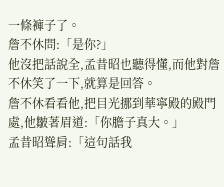一條褲子了。
詹不休問:「是你?」
他沒把話說全,孟昔昭也聽得懂,而他對詹不休笑了一下,就算是回答。
詹不休看看他,把目光挪到華寧殿的殿門處,他皺著眉道:「你膽子真大。」
孟昔昭聳肩:「這句話我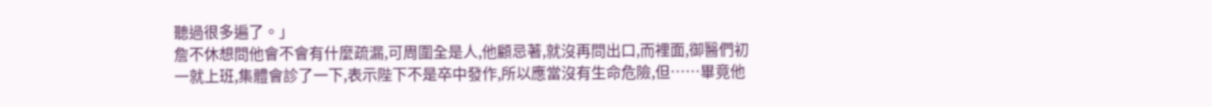聽過很多遍了。」
詹不休想問他會不會有什麼疏漏,可周圍全是人,他顧忌著,就沒再問出口,而裡面,御醫們初一就上班,集體會診了一下,表示陛下不是卒中發作,所以應當沒有生命危險,但……畢竟他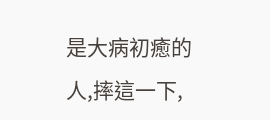是大病初癒的人,摔這一下,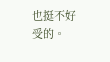也挺不好受的。